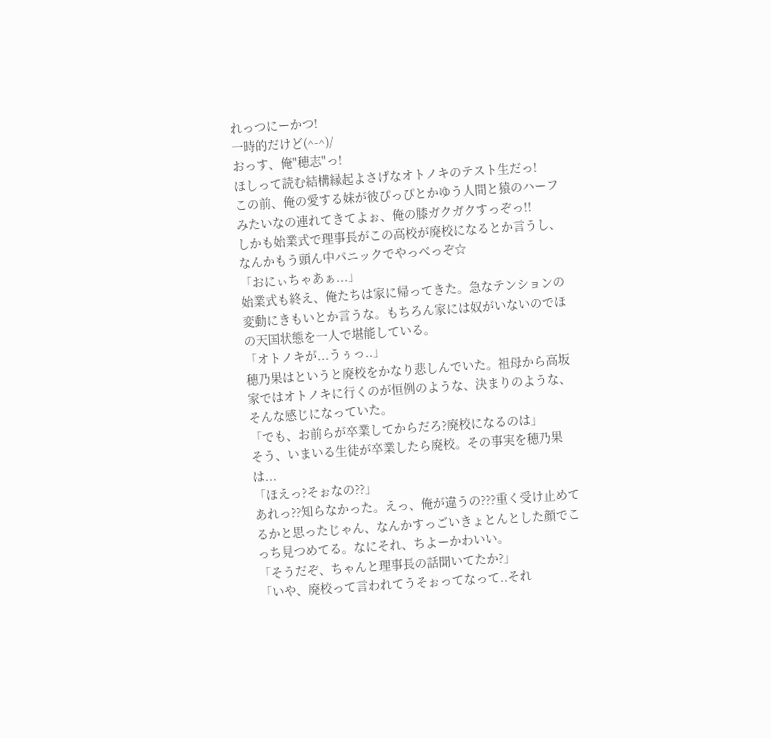れっつにーかつ!
一時的だけど(^-^)/
おっす、俺"穂志"っ!
ほしって読む結構縁起よさげなオトノキのテスト生だっ!
この前、俺の愛する妹が彼ぴっぴとかゆう人間と猿のハーフみたいなの連れてきてよぉ、俺の膝ガクガクすっぞっ!!
しかも始業式で理事長がこの高校が廃校になるとか言うし、なんかもう頭ん中パニックでやっべっぞ☆
「おにぃちゃあぁ...」
始業式も終え、俺たちは家に帰ってきた。急なテンションの変動にきもいとか言うな。もちろん家には奴がいないのでほの天国状態を一人で堪能している。
「オトノキが...うぅっ..」
穂乃果はというと廃校をかなり悲しんでいた。祖母から高坂家ではオトノキに行くのが恒例のような、決まりのような、そんな感じになっていた。
「でも、お前らが卒業してからだろ?廃校になるのは」
そう、いまいる生徒が卒業したら廃校。その事実を穂乃果は...
「ほえっ?そぉなの??」
あれっ??知らなかった。えっ、俺が違うの???重く受け止めてるかと思ったじゃん、なんかすっごいきょとんとした顔でこっち見つめてる。なにそれ、ちよーかわいい。
「そうだぞ、ちゃんと理事長の話聞いてたか?」
「いや、廃校って言われてうそぉってなって..それ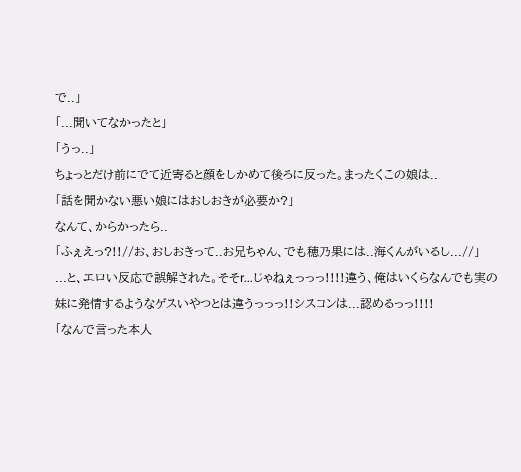で..」
「...聞いてなかったと」
「うっ..」
ちょっとだけ前にでて近寄ると顔をしかめて後ろに反った。まったくこの娘は..
「話を聞かない悪い娘にはおしおきが必要か?」
なんて、からかったら..
「ふぇえっ?!!//お、おしおきって..お兄ちゃん、でも穂乃果には..海くんがいるし...//」
...と、エロい反応で誤解された。そそr...じゃねぇっっっ!!!!違う、俺はいくらなんでも実の妹に発情するようなゲスいやつとは違うっっっ!!シスコンは...認めるっっ!!!!
「なんで言った本人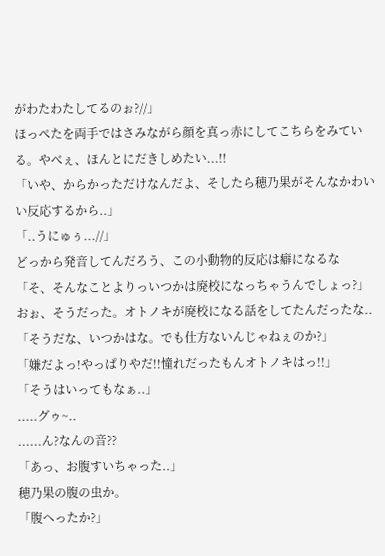がわたわたしてるのぉ?//」
ほっぺたを両手ではさみながら顔を真っ赤にしてこちらをみている。やべぇ、ほんとにだきしめたい...!!
「いや、からかっただけなんだよ、そしたら穂乃果がそんなかわいい反応するから..」
「..うにゅぅ...//」
どっから発音してんだろう、この小動物的反応は癖になるな
「そ、そんなことよりっいつかは廃校になっちゃうんでしょっ?」
おぉ、そうだった。オトノキが廃校になる話をしてたんだったな..
「そうだな、いつかはな。でも仕方ないんじゃねぇのか?」
「嫌だよっ!やっぱりやだ!!憧れだったもんオトノキはっ!!」
「そうはいってもなぁ..」
.....グゥ~..
......ん?なんの音??
「あっ、お腹すいちゃった..」
穂乃果の腹の虫か。
「腹へったか?」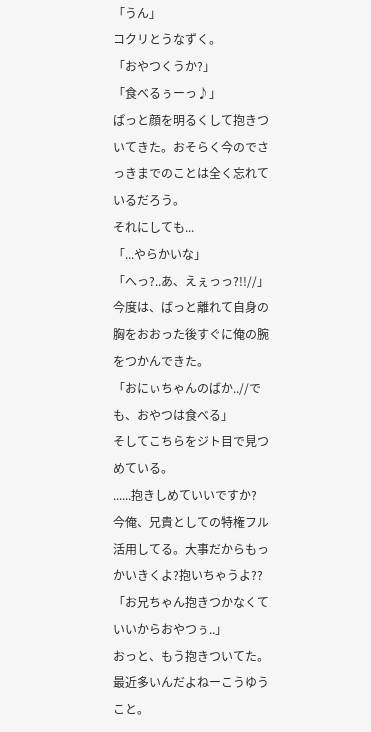「うん」
コクリとうなずく。
「おやつくうか?」
「食べるぅーっ♪」
ぱっと顔を明るくして抱きついてきた。おそらく今のでさっきまでのことは全く忘れているだろう。
それにしても...
「...やらかいな」
「へっ?..あ、えぇっっ?!!//」
今度は、ばっと離れて自身の胸をおおった後すぐに俺の腕をつかんできた。
「おにぃちゃんのばか..//でも、おやつは食べる」
そしてこちらをジト目で見つめている。
......抱きしめていいですか?
今俺、兄貴としての特権フル活用してる。大事だからもっかいきくよ?抱いちゃうよ??
「お兄ちゃん抱きつかなくていいからおやつぅ..」
おっと、もう抱きついてた。最近多いんだよねーこうゆうこと。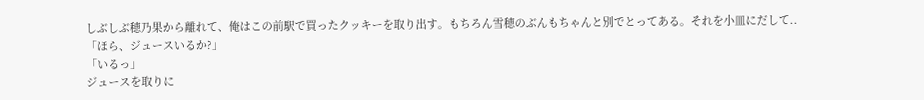しぶしぶ穂乃果から離れて、俺はこの前駅で買ったクッキーを取り出す。もちろん雪穂のぶんもちゃんと別でとってある。それを小皿にだして..
「ほら、ジュースいるか?」
「いるっ」
ジュースを取りに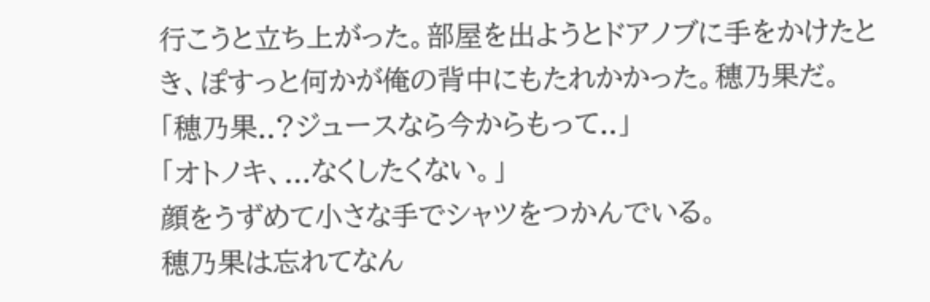行こうと立ち上がった。部屋を出ようとドアノブに手をかけたとき、ぽすっと何かが俺の背中にもたれかかった。穂乃果だ。
「穂乃果..?ジュースなら今からもって..」
「オトノキ、...なくしたくない。」
顔をうずめて小さな手でシャツをつかんでいる。
穂乃果は忘れてなん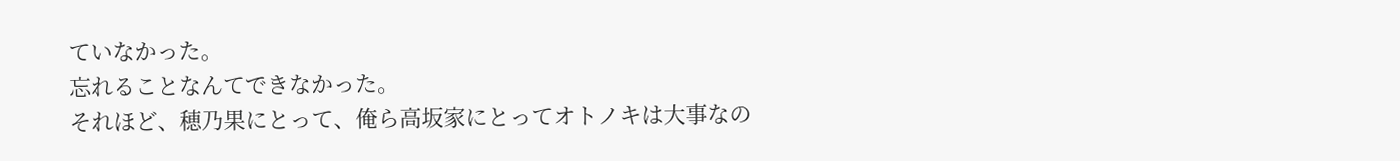ていなかった。
忘れることなんてできなかった。
それほど、穂乃果にとって、俺ら高坂家にとってオトノキは大事なの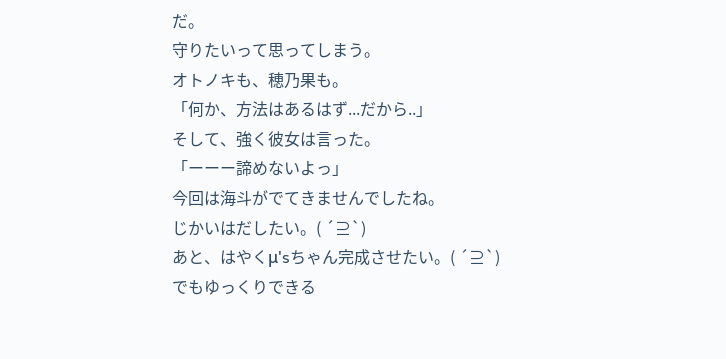だ。
守りたいって思ってしまう。
オトノキも、穂乃果も。
「何か、方法はあるはず...だから..」
そして、強く彼女は言った。
「ーーー諦めないよっ」
今回は海斗がでてきませんでしたね。
じかいはだしたい。( ´⊇`)
あと、はやくμ'sちゃん完成させたい。( ´⊇`)
でもゆっくりできる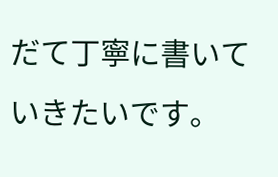だて丁寧に書いていきたいです。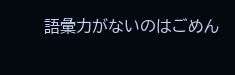語彙力がないのはごめん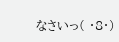なさいっ( ・8・)